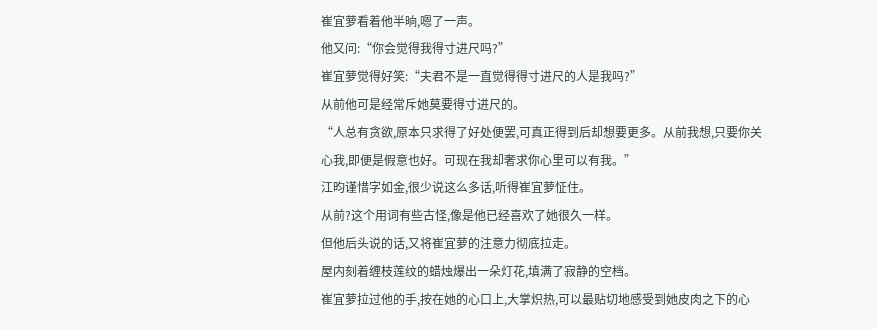崔宜萝看着他半晌,嗯了一声。
他又问:“你会觉得我得寸进尺吗?”
崔宜萝觉得好笑:“夫君不是一直觉得得寸进尺的人是我吗?”
从前他可是经常斥她莫要得寸进尺的。
“人总有贪欲,原本只求得了好处便罢,可真正得到后却想要更多。从前我想,只要你关心我,即便是假意也好。可现在我却奢求你心里可以有我。”
江昀谨惜字如金,很少说这么多话,听得崔宜萝怔住。
从前?这个用词有些古怪,像是他已经喜欢了她很久一样。
但他后头说的话,又将崔宜萝的注意力彻底拉走。
屋内刻着缠枝莲纹的蜡烛爆出一朵灯花,填满了寂静的空档。
崔宜萝拉过他的手,按在她的心口上,大掌炽热,可以最贴切地感受到她皮肉之下的心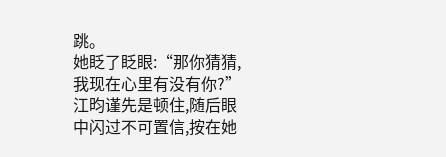跳。
她眨了眨眼:“那你猜猜,我现在心里有没有你?”
江昀谨先是顿住,随后眼中闪过不可置信,按在她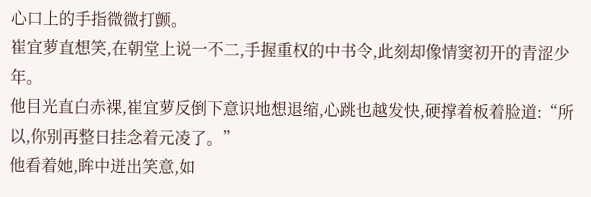心口上的手指微微打颤。
崔宜萝直想笑,在朝堂上说一不二,手握重权的中书令,此刻却像情窦初开的青涩少年。
他目光直白赤裸,崔宜萝反倒下意识地想退缩,心跳也越发快,硬撑着板着脸道:“所以,你别再整日挂念着元凌了。”
他看着她,眸中迸出笑意,如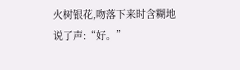火树银花,吻落下来时含糊地说了声:“好。”